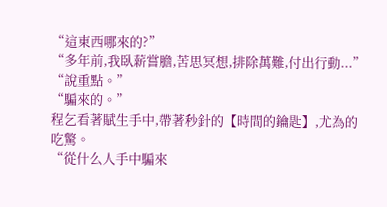“這東西哪來的?”
“多年前,我臥薪嘗膽,苦思冥想,排除萬難,付出行動...”
“說重點。”
“騙來的。”
程乞看著賦生手中,帶著秒針的【時間的鑰匙】,尤為的吃驚。
“從什么人手中騙來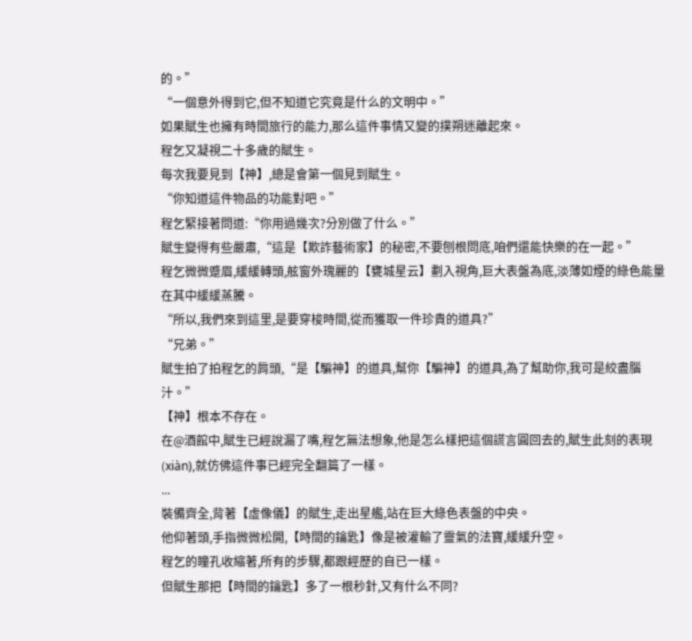的。”
“一個意外得到它,但不知道它究竟是什么的文明中。”
如果賦生也擁有時間旅行的能力,那么這件事情又變的撲朔迷離起來。
程乞又凝視二十多歲的賦生。
每次我要見到【神】,總是會第一個見到賦生。
“你知道這件物品的功能對吧。”
程乞緊接著問道:“你用過幾次?分別做了什么。”
賦生變得有些嚴肅,“這是【欺詐藝術家】的秘密,不要刨根問底,咱們還能快樂的在一起。”
程乞微微蹙眉,緩緩轉頭,舷窗外瑰麗的【甕城星云】劃入視角,巨大表盤為底,淡薄如煙的綠色能量在其中緩緩蒸騰。
“所以,我們來到這里,是要穿梭時間,從而獲取一件珍貴的道具?”
“兄弟。”
賦生拍了拍程乞的肩頭,“是【騙神】的道具,幫你【騙神】的道具,為了幫助你,我可是絞盡腦汁。”
【神】根本不存在。
在@酒館中,賦生已經說漏了嘴,程乞無法想象,他是怎么樣把這個謊言圓回去的,賦生此刻的表現(xiàn),就仿佛這件事已經完全翻篇了一樣。
...
裝備齊全,背著【虛像儀】的賦生,走出星艦,站在巨大綠色表盤的中央。
他仰著頭,手指微微松開,【時間的鑰匙】像是被灌輸了靈氣的法寶,緩緩升空。
程乞的瞳孔收縮著,所有的步驟,都跟經歷的自已一樣。
但賦生那把【時間的鑰匙】多了一根秒針,又有什么不同?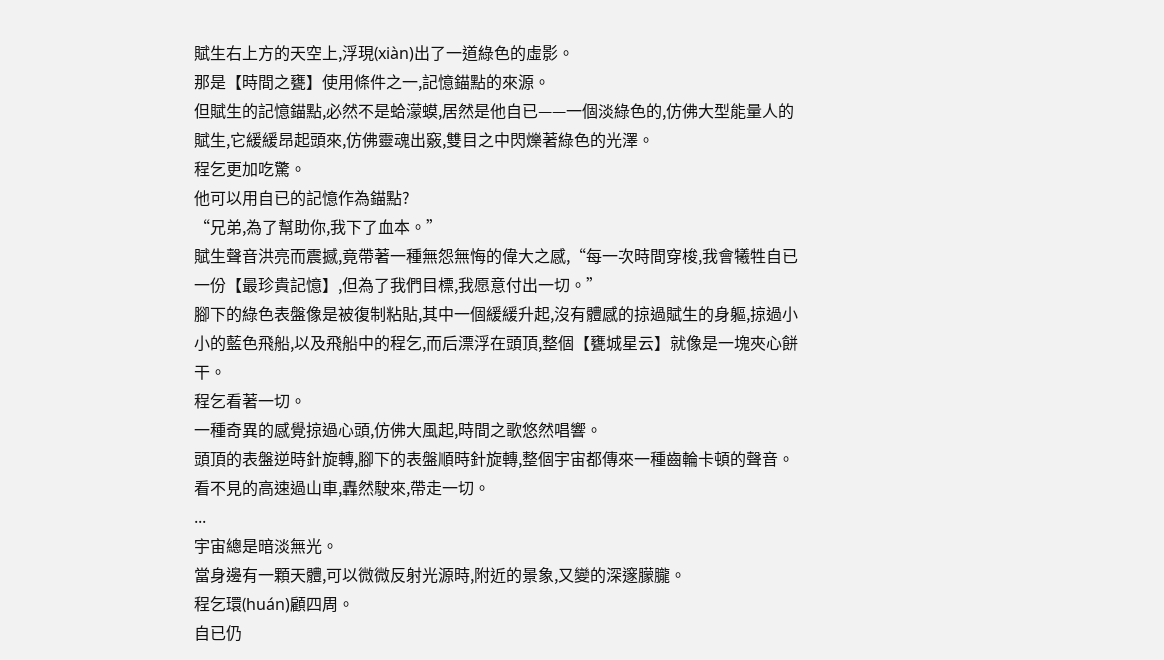賦生右上方的天空上,浮現(xiàn)出了一道綠色的虛影。
那是【時間之甕】使用條件之一,記憶錨點的來源。
但賦生的記憶錨點,必然不是蛤濛蟆,居然是他自已——一個淡綠色的,仿佛大型能量人的賦生,它緩緩昂起頭來,仿佛靈魂出竅,雙目之中閃爍著綠色的光澤。
程乞更加吃驚。
他可以用自已的記憶作為錨點?
“兄弟,為了幫助你,我下了血本。”
賦生聲音洪亮而震撼,竟帶著一種無怨無悔的偉大之感,“每一次時間穿梭,我會犧牲自已一份【最珍貴記憶】,但為了我們目標,我愿意付出一切。”
腳下的綠色表盤像是被復制粘貼,其中一個緩緩升起,沒有體感的掠過賦生的身軀,掠過小小的藍色飛船,以及飛船中的程乞,而后漂浮在頭頂,整個【甕城星云】就像是一塊夾心餅干。
程乞看著一切。
一種奇異的感覺掠過心頭,仿佛大風起,時間之歌悠然唱響。
頭頂的表盤逆時針旋轉,腳下的表盤順時針旋轉,整個宇宙都傳來一種齒輪卡頓的聲音。
看不見的高速過山車,轟然駛來,帶走一切。
...
宇宙總是暗淡無光。
當身邊有一顆天體,可以微微反射光源時,附近的景象,又變的深邃朦朧。
程乞環(huán)顧四周。
自已仍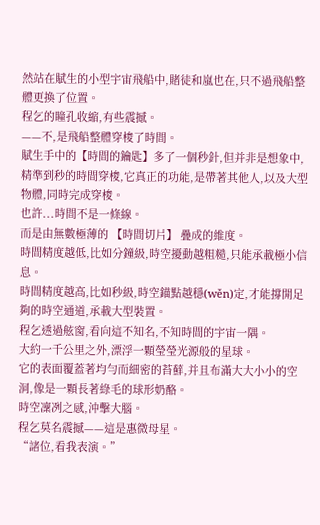然站在賦生的小型宇宙飛船中,賭徒和嵐也在,只不過飛船整體更換了位置。
程乞的瞳孔收縮,有些震撼。
——不,是飛船整體穿梭了時間。
賦生手中的【時間的鑰匙】多了一個秒針,但并非是想象中,精準到秒的時間穿梭,它真正的功能,是帶著其他人,以及大型物體,同時完成穿梭。
也許...時間不是一條線。
而是由無數極薄的 【時間切片】 疊成的維度。
時間精度越低,比如分鐘級,時空擾動越粗糙,只能承載極小信息。
時間精度越高,比如秒級,時空錨點越穩(wěn)定,才能撐開足夠的時空通道,承載大型裝置。
程乞透過舷窗,看向這不知名,不知時間的宇宙一隅。
大約一千公里之外,漂浮一顆瑩瑩光源般的星球。
它的表面覆蓋著均勻而細密的苔蘚,并且布滿大大小小的空洞,像是一顆長著綠毛的球形奶酪。
時空凜冽之感,沖擊大腦。
程乞莫名震撼——這是惠微母星。
“諸位,看我表演。”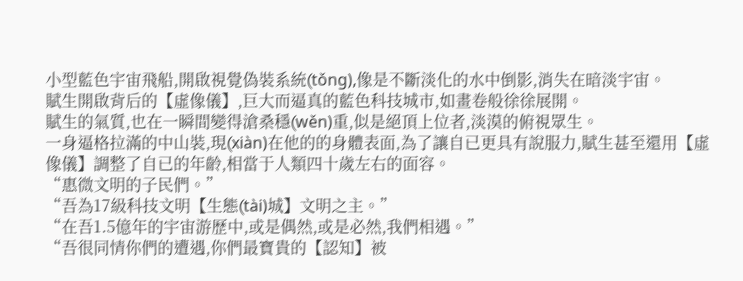小型藍色宇宙飛船,開啟視覺偽裝系統(tǒng),像是不斷淡化的水中倒影,消失在暗淡宇宙。
賦生開啟背后的【虛像儀】,巨大而逼真的藍色科技城市,如畫卷般徐徐展開。
賦生的氣質,也在一瞬間變得滄桑穩(wěn)重,似是絕頂上位者,淡漠的俯視眾生。
一身逼格拉滿的中山裝,現(xiàn)在他的的身體表面,為了讓自已更具有說服力,賦生甚至還用【虛像儀】調整了自已的年齡,相當于人類四十歲左右的面容。
“惠微文明的子民們。”
“吾為17級科技文明【生態(tài)城】文明之主。”
“在吾1.5億年的宇宙游歷中,或是偶然,或是必然,我們相遇。”
“吾很同情你們的遭遇,你們最寶貴的【認知】被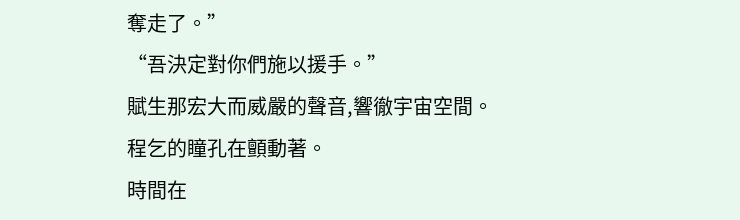奪走了。”
“吾決定對你們施以援手。”
賦生那宏大而威嚴的聲音,響徹宇宙空間。
程乞的瞳孔在顫動著。
時間在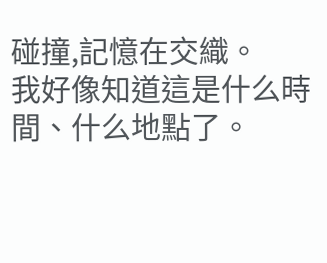碰撞,記憶在交織。
我好像知道這是什么時間、什么地點了。